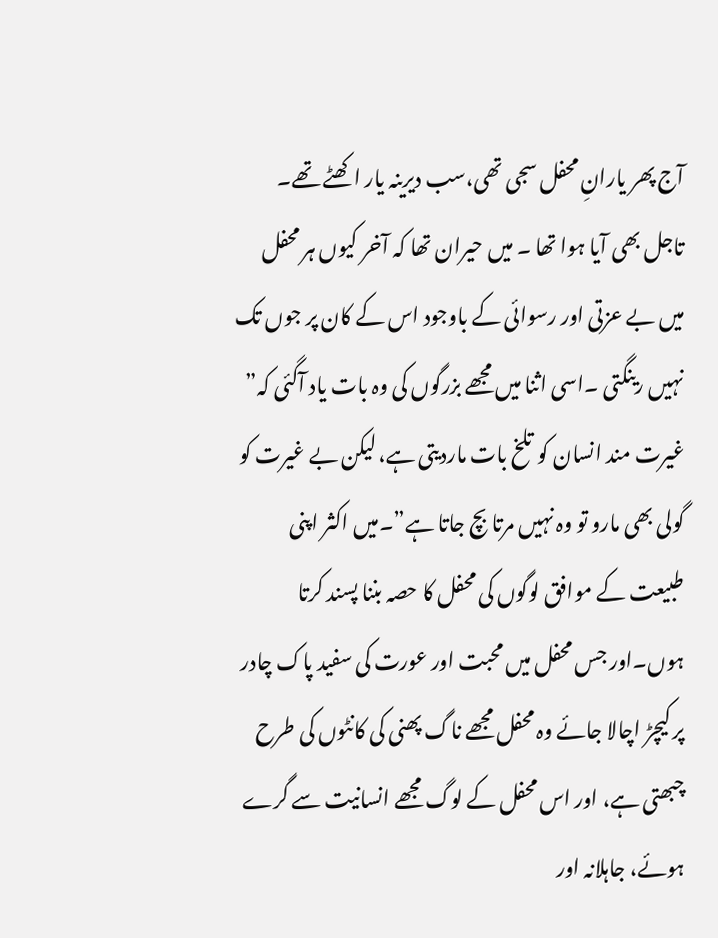آج پھر یارانِ محفل سجی تھی،سب دیرینہ یار اکھٹے تھے۔ تاجل بھی آیا ہوا تھا ۔ میں حیران تھا کہ آخر کیوں ہر محفل میں بے عزتی اور رسوائی کے باوجود اس کے کان پر جوں تک نہیں رینگتی ۔اسی اثنا میں مجھے بزرگوں کی وہ بات یاد آگئی کہ” غیرت مند انسان کو تلخ بات ماردیتی ہے، لیکن بے غیرت کو گولی بھی مارو تو وہ نہیں مرتا بچ جاتا ہے”۔میں اکثر اپنی طبیعت کے موافق لوگوں کی محفل کا حصہ بننا پسند کرتا ہوں۔اور جس محفل میں محبت اور عورت کی سفید پاک چادر پر کیچڑ اچالا جائے وہ محفل مجھے ناگ پھنی کی کانٹوں کی طرح چبھتی ہے، اور اس محفل کے لوگ مجھے انسانیت سے گرے ہوئے، جاہلانہ اور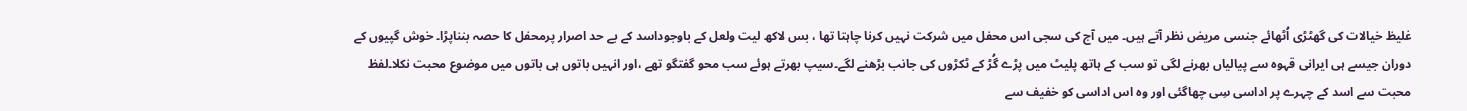غلیظ خیالات کی گھٹڑی اُٹھائے جنسی مریض نظر آتے ہیں۔ میں آج کی سجی اس محفل میں شرکت نہیں کرنا چاہتا تھا ، بس لاکھ لیت ولعل کے باوجوداسد کے بے حد اصرار پرمحفل کا حصہ بنناپڑا۔ خوش گپیوں کے دوران جیسے ہی ایرانی قہوہ سے پیالیاں بھرنے لگی تو سب کے ہاتھ پلیٹ میں پڑے گُڑ کے ٹکڑوں کی جانب بڑھنے لگے۔سیپ بھرتے ہوئے سب محو گفتگو تھے ،اور انہیں باتوں ہی باتوں میں موضوع محبت نکلا۔لفظ محبت سے اسد کے چہرے پر اداسی سِی چھاگئی اور وہ اس اداسی کو خفیف سے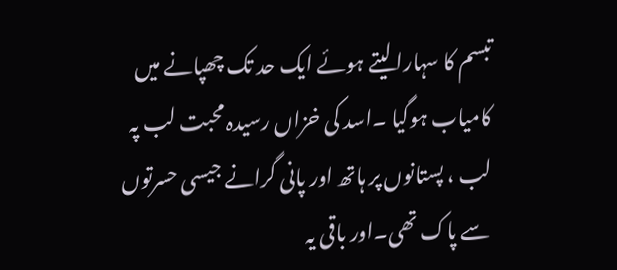تبسم کا سہارا لیتے ہوئے ایک حد تک چھپانے میں کامیاب ہوگیا ۔اسد کی خزاں رسیدہ محبت لب پہ لب ، پستانوں پر ہاتھ اور پانی گرانے جیسی حسرتوں سے پاک تھی۔اور باقی یہ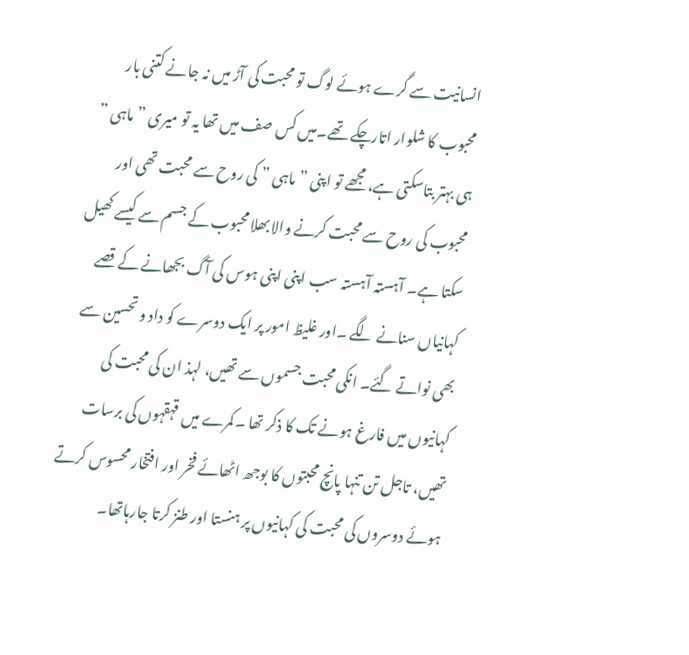انسانیت سے گرے ہوئے لوگ تو محبت کی آڑ میں نہ جانے کتنی بار محبوب کا شلوار اتارچکے تھے۔میں کس صف میں تھا یہ تو میری ”ماہی ” ہی بہتر بتاسکتی ہے، مجھے تو اپنی ” ماہی ” کی روح سے محبت تھی اور محبوب کی روح سے محبت کرنے والا بھلا محبوب کے جسم سے کیسے کھیل سکتا ہے۔ آہستہ آہستہ سب اپنی اپنی ہوس کی آگ بجھانے کے قصے کہانیاں سنانے لگے ۔اور غلیظ امور پر ایک دوسرے کو داد و تحسین سے بھی نواتے گئے۔ انکی محبت جسموں سے تھیں، لہذ ان کی محبت کی کہانیوں میں فارغ ہونے تک کا ذکر تھا ۔کمرے میں قہقہوں کی برسات تھیں، تاجل تن تنہا پانچ محبتوں کا بوجھ اٹھائے فخر اور افتخار محسوس کرتے ہوئے دوسروں کی محبت کی کہانیوں پر ہنستا اور طنز کرتا جارہاتھا۔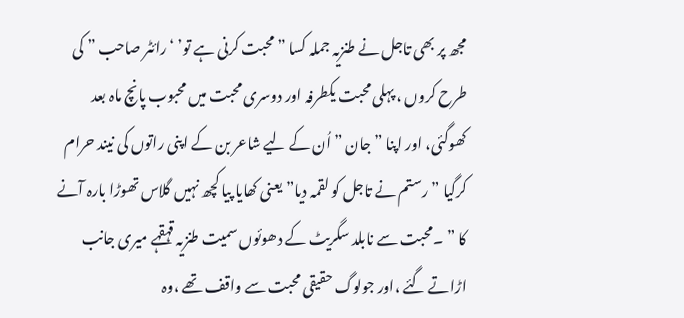مجھ پر بھی تاجل نے طنزیہ جملہ کسا ” محبت کرنی ہے تو’ ‘ رائٹر صاحب ” کی طرح کروں ، پہلی محبت یکطرفہ اور دوسری محبت میں محبوب پانچ ماہ بعد کھوگئی، اور اپنا ” جان ” اُن کے لیے شاعر بن کے اپنی راتوں کی نیند حرام کرگیا ” رستم نے تاجل کو لقمہ دیا” یعنی کھایا پیا کچھ نہیں گلاس تھوڑا بارہ آنے کا ” ۔محبت سے نابلد سگریٹ کے دھوئوں سمیت طنزیہ قہقہے میری جانب اڑاتے گئے ،اور جولوگ حقیقی محبت سے واقف تھے ،وہ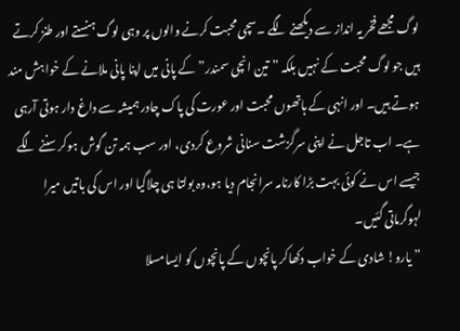لوگ مجھے فخر یہ انداز سے دیکھنے لگے ۔سچی محبت کرنے والوں پر وہی لوگ ہنستے اور طنز کرتے ہیں جو لوگ محبت کے نہیں بلکہ ” تین انچی سمندر” کے پانی میں اپنا پانی ملانے کے خواہش مند ہوتے ہیں۔ اور انہی کے ہاتھوں محبت اور عورت کی پاک چادر ہمیشہ سے داغ دار ہوتی آرہی ہے۔ اب تاجل نے اپنی سرگزشت سنانی شروع کردی، اور سب ہمہ تن گوش ہوکر سننے لگے جیسے اس نے کوئی بہت بڑا کارنامہ سرانجام دیا ہو،وہ بولتا ہی چلاگیا اور اس کی باتیں میرا لہوگرماتی گئیں۔
” یارو! شادی کے خواب دکھاکر پانچوں کے پانچوں کو ایسامسلا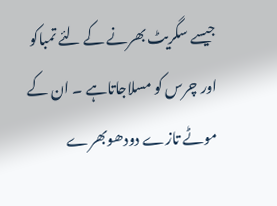جیسے سگریٹ بھرنے کے لئے تمباکو اور چرس کو مسلاجاتاہے ۔ ان کے موٹے تازے دودھوبھرے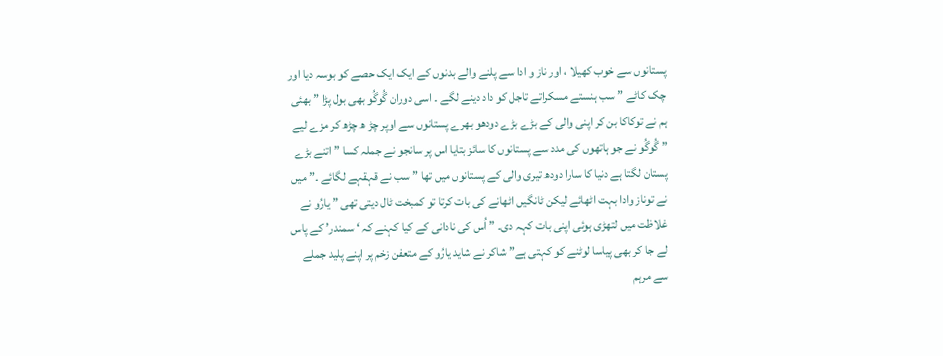پستانوں سے خوب کھیلا ، اور ناز و ادا سے پلنے والے بدنوں کے ایک ایک حصے کو بوسہ دیا اور چک کاٹے ” سب ہنستے مسکراتے تاجل کو داد دینے لگے ۔ اسی دوران گُوگُو بھی بول پڑا ” بھئی ہم نے توکاکا بن کر اپنی والی کے بڑے بڑے دودھو بھرے پستانوں سے اوپر چڑ ھ چڑھ کر مزے لیے ” گُوگُو نے جو ہاتھوں کی مدد سے پستانوں کا سائز بتایا اس پر سانجو نے جملہ کسا ” اتنے بڑے پستان لگتا ہے دنیا کا سارا دودھ تیری والی کے پستانوں میں تھا ” سب نے قہقہے لگائے ۔” میں نے توناز وادا بہت اٹھائے لیکن ٹانگیں اٹھانے کی بات کرتا تو کمبخت ٹال دیتی تھی ” یارُو نے غلاظت میں لتھڑی ہوئی اپنی بات کہہ دی۔ ” اُس کی نادانی کے کیا کہنے کہ ‘ سمندر’ کے پاس لے جا کر بھی پیاسا لوٹنے کو کہتی ہے” شاکر نے شاید یارُو کے متعفن زخم پر اپنے پلید جملے سے مرہم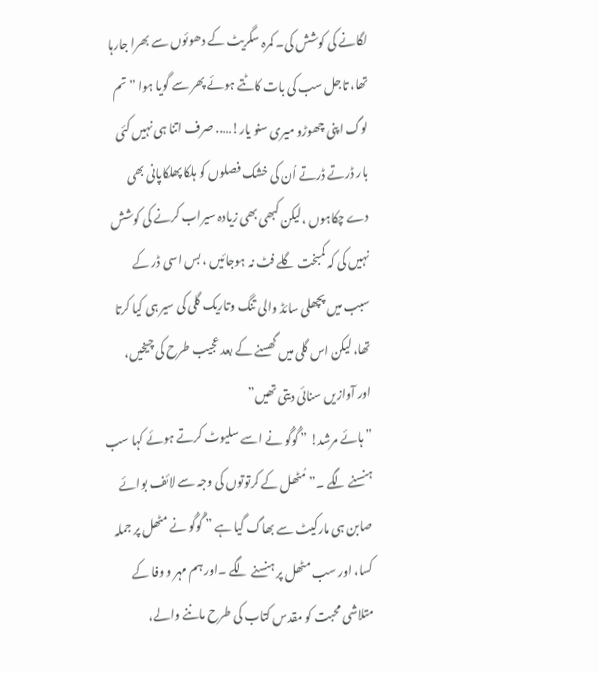لگانے کی کوشش کی۔ کمرہ سگریٹ کے دھوئوں سے بھرا جارہا تھا، تاجل سب کی بات کاٹتے ہوئے پھر سے گویا ہوا ” تم لوگ اپنی چھوڑو میری سنو یار!….. صرف اتنا ہی نہیں کئی بار ڈرتے ڈرتے اُن کی خشک فصلوں کو ہلکا پھلکاپانی بھی دے چکاہوں ،لیکن کبھی بھی زیادہ سیراب کرنے کی کوشش نہیں کی کہ کمبخت گلے فٹ نہ ہوجائیں ، بس اسی ڈر کے سبب میں پچھلی سائڈ والی تنگ وتاریک گلی کی سیر ہی کیا کرتا تھا، لیکن اس گلی میں گھسنے کے بعد عجیب طرح کی چیخیں، اور آوازیں سنائی دیتی تھیں”
” ہائے مرشد! ” گُوگُو نے اسے سلیوٹ کرتے ہوئے کہا سب ہنسنے لگے ۔” مُٹھل کے کرتوتوں کی وجہ سے لائف بوائے صابن ہی مارکیٹ سے بھاگ گیا ہے ” گُوگُو نے مٹھل پر جملہ کسا، اور سب مٹھل پر ہنسنے لگے ۔اور ہم مہر و وفا کے متلاشی محبت کو مقدس کتاب کی طرح ماننے والے،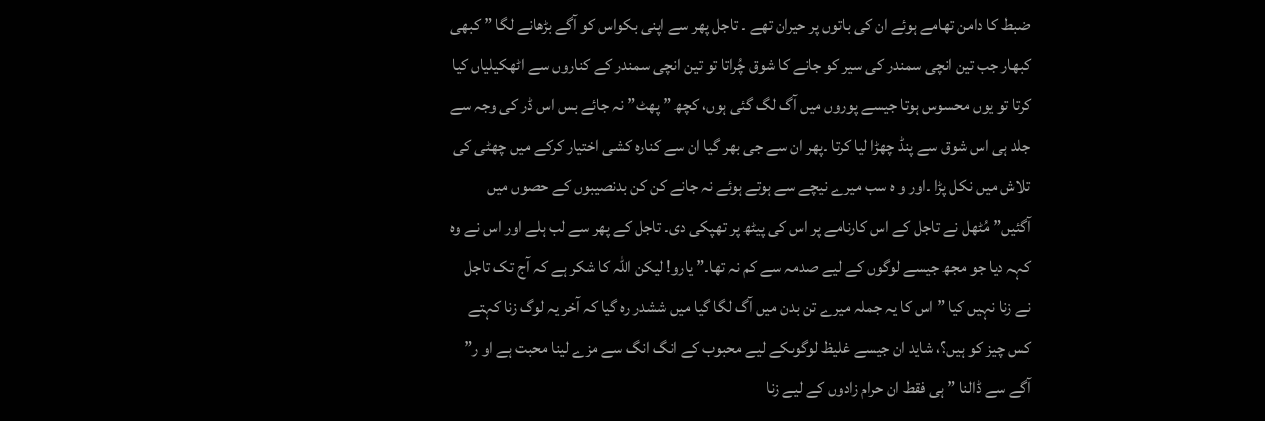ضبط کا دامن تھامے ہوئے ان کی باتوں پر حیران تھے ۔ تاجل پھر سے اپنی بکواس کو آگے بڑھانے لگا ” کبھی کبھار جب تین انچی سمندر کی سیر کو جانے کا شوق چُراتا تو تین انچی سمندر کے کناروں سے اٹھکیلیاں کیا کرتا تو یوں محسوس ہوتا جیسے پوروں میں آگ لگ گئی ہوں، کچھ ” پھٹ” نہ جائے بس اس ڈر کی وجہ سے جلد ہی اس شوق سے پنڈ چھڑا لیا کرتا ۔پھر ان سے جی بھر گیا ان سے کنارہ کشی اختیار کرکے میں چھٹی کی تلاش میں نکل پڑا ۔اور و ہ سب میرے نیچے سے ہوتے ہوئے نہ جانے کن کن بدنصیبوں کے حصوں میں آگئیں” مُٹھل نے تاجل کے اس کارنامے پر اس کی پیٹھ پر تھپکی دی۔ تاجل کے پھر سے لب ہلے اور اس نے وہ کہہ دیا جو مجھ جیسے لوگوں کے لیے صدمہ سے کم نہ تھا۔” یارو! لیکن اللہ کا شکر ہے کہ آج تک تاجل نے زنا نہیں کیا ” اس کا یہ جملہ میرے تن بدن میں آگ لگا گیا میں ششدر رہ گیا کہ آخر یہ لوگ زنا کہتے کس چیز کو ہیں؟، شاید ان جیسے غلیظ لوگوںکے لیے محبوب کے انگ انگ سے مزے لینا محبت ہے او ر” آگے سے ڈالنا ” ہی فقط ان حرام زادوں کے لیے زنا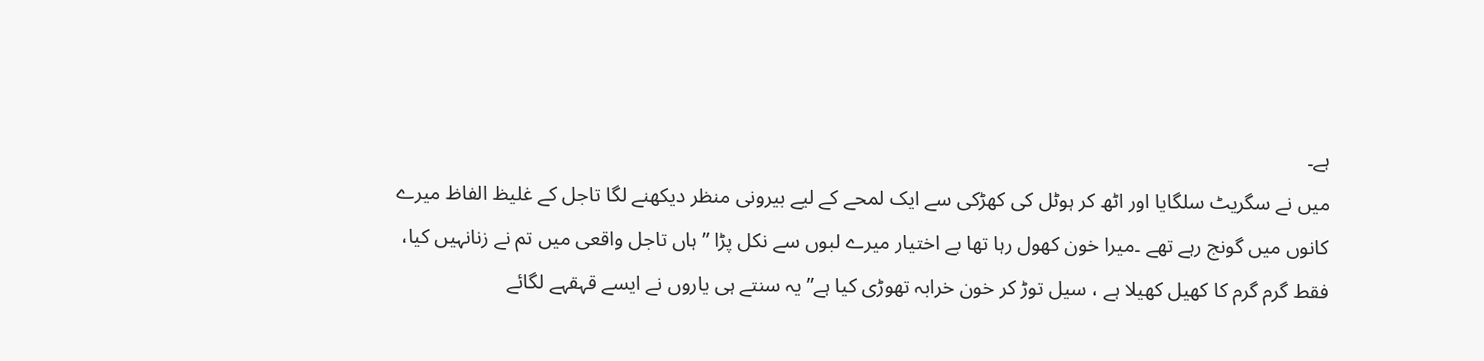ہے۔
میں نے سگریٹ سلگایا اور اٹھ کر ہوٹل کی کھڑکی سے ایک لمحے کے لیے بیرونی منظر دیکھنے لگا تاجل کے غلیظ الفاظ میرے کانوں میں گونج رہے تھے ۔میرا خون کھول رہا تھا بے اختیار میرے لبوں سے نکل پڑا ” ہاں تاجل واقعی میں تم نے زنانہیں کیا، فقط گرم گرم کا کھیل کھیلا ہے ، سیل توڑ کر خون خرابہ تھوڑی کیا ہے”یہ سنتے ہی یاروں نے ایسے قہقہے لگائے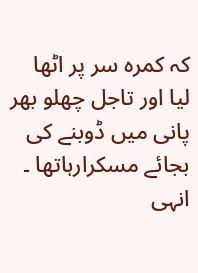کہ کمرہ سر پر اٹھا لیا اور تاجل چھلو بھر پانی میں ڈوبنے کی بجائے مسکرارہاتھا ۔ انہی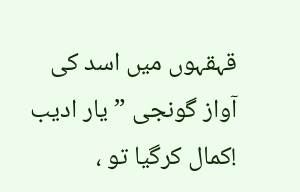قہقہوں میں اسد کی آواز گونجی ” یار ادیب !کمال کرگیا تو ،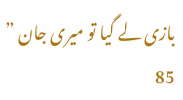بازی لے گیا تو میری جان ”
85